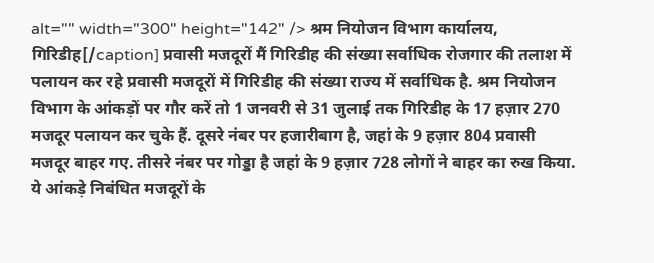alt="" width="300" height="142" /> श्रम नियोजन विभाग कार्यालय, गिरिडीह[/caption] प्रवासी मजदूरों मैं गिरिडीह की संख्या सर्वाधिक रोजगार की तलाश में पलायन कर रहे प्रवासी मजदूरों में गिरिडीह की संख्या राज्य में सर्वाधिक है. श्रम नियोजन विभाग के आंकड़ों पर गौर करें तो 1 जनवरी से 31 जुलाई तक गिरिडीह के 17 हज़ार 270 मजदूर पलायन कर चुके हैं. दूसरे नंबर पर हजारीबाग है, जहां के 9 हज़ार 804 प्रवासी मजदूर बाहर गए. तीसरे नंबर पर गोड्डा है जहां के 9 हज़ार 728 लोगों ने बाहर का रुख किया. ये आंकड़े निबंधित मजदूरों के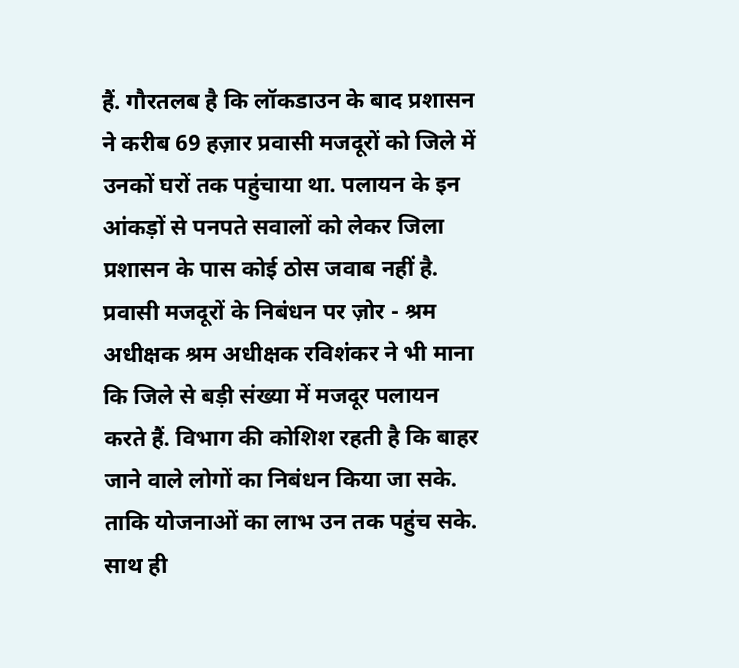हैं. गौरतलब है कि लॉकडाउन के बाद प्रशासन ने करीब 69 हज़ार प्रवासी मजदूरों को जिले में उनकों घरों तक पहुंचाया था. पलायन के इन आंकड़ों से पनपते सवालों को लेकर जिला प्रशासन के पास कोई ठोस जवाब नहीं है. प्रवासी मजदूरों के निबंधन पर ज़ोर - श्रम अधीक्षक श्रम अधीक्षक रविशंकर ने भी माना कि जिले से बड़ी संख्या में मजदूर पलायन करते हैं. विभाग की कोशिश रहती है कि बाहर जाने वाले लोगों का निबंधन किया जा सके. ताकि योजनाओं का लाभ उन तक पहुंच सके. साथ ही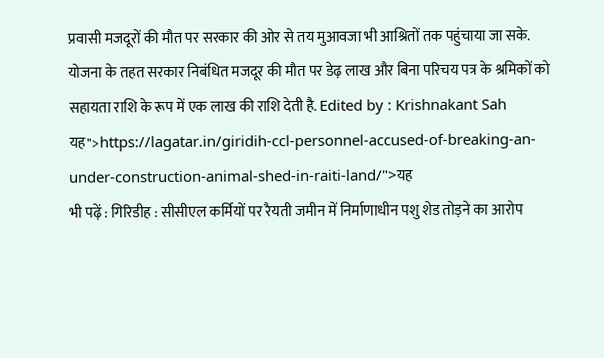प्रवासी मजदूरों की मौत पर सरकार की ओर से तय मुआवजा भी आश्रितों तक पहुंचाया जा सके. योजना के तहत सरकार निबंधित मजदूर की मौत पर डेढ़ लाख और बिना परिचय पत्र के श्रमिकों को सहायता राशि के रूप में एक लाख की राशि देती है. Edited by : Krishnakant Sah यह">https://lagatar.in/giridih-ccl-personnel-accused-of-breaking-an-under-construction-animal-shed-in-raiti-land/">यह
भी पढ़ें : गिरिडीह : सीसीएल कर्मियों पर रैयती जमीन में निर्माणाधीन पशु शेड तोड़ने का आरोप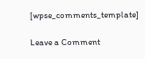[wpse_comments_template]

Leave a Comment